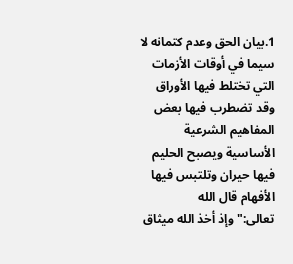1.بيان الحق وعدم كتمانه لا سيما في أوقات الأزمات التي تختلط فيها الأوراق وقد تضطرب فيها بعض المفاهيم الشرعية الأساسية ويصبح الحليم فيها حيران وتلتبس فيها الأفهام قال الله تعالى:"وإذ أخذ الله ميثاق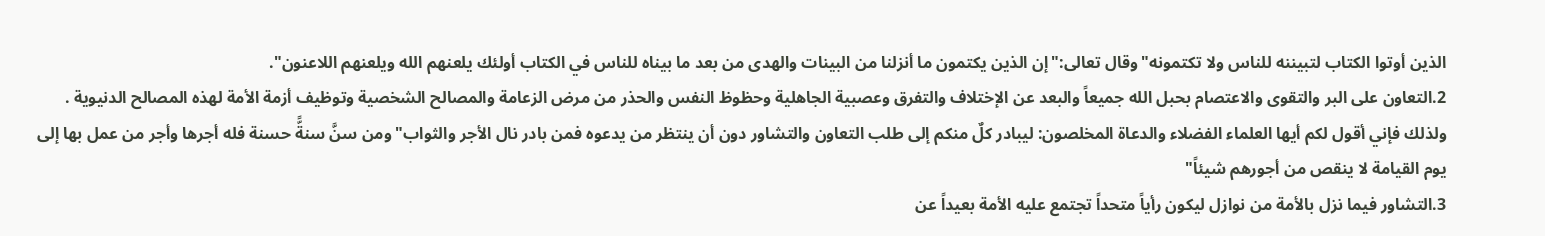الذين أوتوا الكتاب لتبيننه للناس ولا تكتمونه"وقال تعالى:"إن الذين يكتمون ما أنزلنا من البينات والهدى من بعد ما بيناه للناس في الكتاب أولئك يلعنهم الله ويلعنهم اللاعنون".
2.التعاون على البر والتقوى والاعتصام بحبل الله جميعاً والبعد عن الإختلاف والتفرق وعصبية الجاهلية وحظوظ النفس والحذر من مرض الزعامة والمصالح الشخصية وتوظيف أزمة الأمة لهذه المصالح الدنيوية . ولذلك فإني أقول لكم أيها العلماء الفضلاء والدعاة المخلصون: ليبادر كلٌ منكم إلى طلب التعاون والتشاور دون أن ينتظر من يدعوه فمن بادر نال الأجر والثواب"ومن سنَّ سنةًّ حسنة فله أجرها وأجر من عمل بها إلى يوم القيامة لا ينقص من أجورهم شيئاً"
3.التشاور فيما نزل بالأمة من نوازل ليكون رأياً متحداً تجتمع عليه الأمة بعيداً عن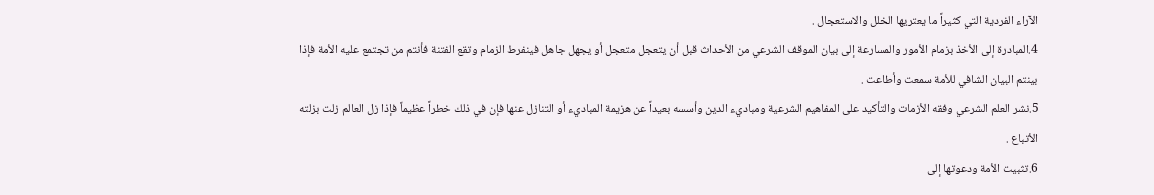الآراء الفردية التي كثيراً ما يعتريها الخلل والاستعجال .
4.المبادرة إلى الأخذ بزمام الأمور والمسارعة إلى بيان الموقف الشرعي من الأحداث قبل أن يتعجل متعجل أو يجهل جاهل فينفرط الزمام وتقع الفتنة فأنتم من تجتمع عليه الأمة فإذا بينتم البيان الشافي للأمة سمعت وأطاعت .
5.نشر العلم الشرعي وفقه الأزمات والتأكيد على المفاهيم الشرعية ومباديء الدين وأسسه بعيداً عن هزيمة المباديء أو التنازل عنها فإن في ذلك خطراً عظيماً فإذا زل العالم زلت بزلته الأتباع .
6.تثبيت الأمة ودعوتها إلى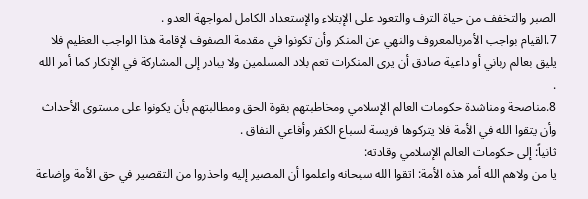الصبر والتخفف من حياة الترف والتعود على الإبتلاء والإستعداد الكامل لمواجهة العدو .
7.القيام بواجب الأمربالمعروف والنهي عن المنكر وأن تكونوا في مقدمة الصفوف لإقامة هذا الواجب العظيم فلا يليق بعالم رباني أو داعية صادق أن يرى المنكرات تعم بلاد المسلمين ولا يبادر إلى المشاركة في الإنكار كما أمر الله .
8.مناصحة ومناشدة حكومات العالم الإسلامي ومخاطبتهم بقوة الحق ومطالبتهم بأن يكونوا على مستوى الأحداث وأن يتقوا الله في الأمة فلا يتركوها فريسة لسباع الكفر وأفاعي النفاق .
ثانياً: إلى حكومات العالم الإسلامي وقادته:
يا من ولاهم الله أمر هذه الأمة: اتقوا الله سبحانه واعلموا أن المصير إليه واحذروا من التقصير في حق الأمة وإضاعة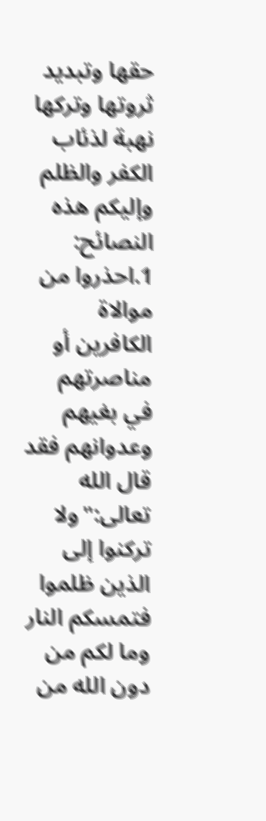حقها وتبديد ثروتها وتركها نهبة لذئاب الكفر والظلم وإليكم هذه النصائح:
1.احذروا من موالاة الكافرين أو مناصرتهم في بغيهم وعدوانهم فقد قال الله تعالى:"ولا تركنوا إلى الذين ظلموا فتمسكم النار وما لكم من دون الله من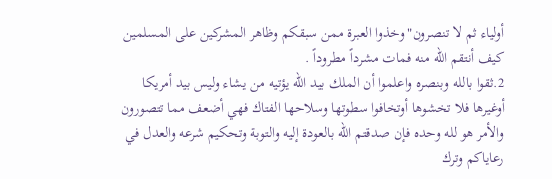أولياء ثم لا تنصرون"وخذوا العبرة ممن سبقكم وظاهر المشركين على المسلمين كيف أنتقم الله منه فمات مشرداً مطروداً .
2.ثقوا بالله وبنصره واعلموا أن الملك بيد الله يؤتيه من يشاء وليس بيد أمريكا أوغيرها فلا تخشوها أوتخافوا سطوتها وسلاحها الفتاك فهي أضعف مما تتصورون والأمر هو لله وحده فإن صدقتم الله بالعودة إليه والتوبة وتحكيم شرعه والعدل في رعاياكم وترك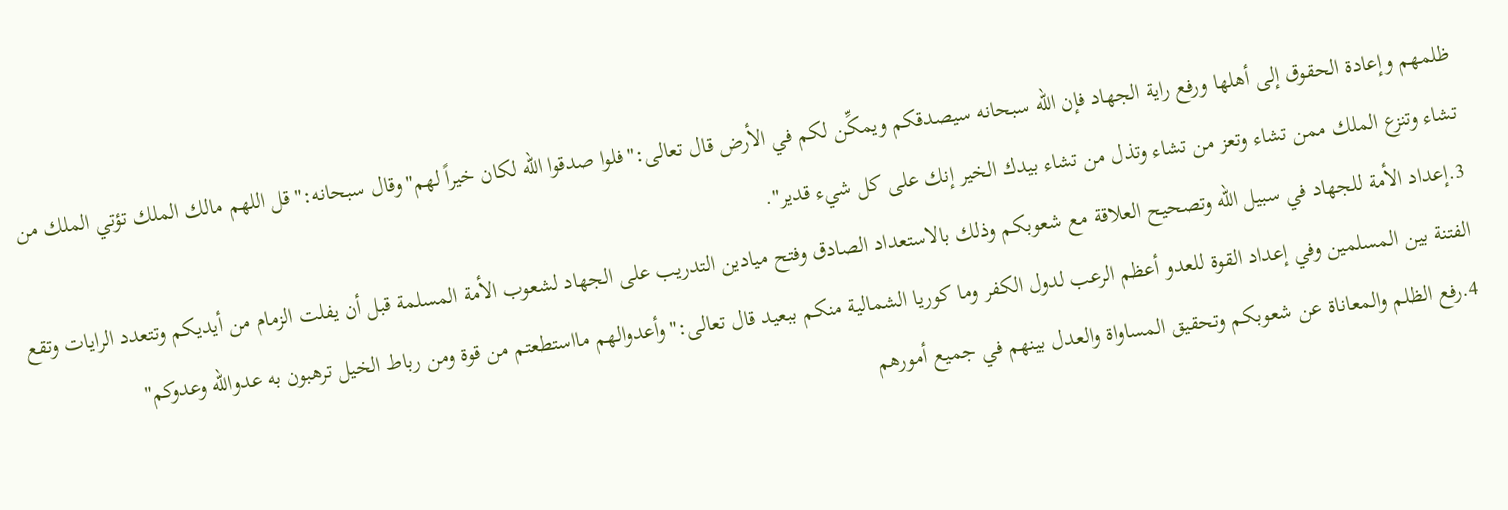ظلمهم وإعادة الحقوق إلى أهلها ورفع راية الجهاد فإن الله سبحانه سيصدقكم ويمكِّن لكم في الأرض قال تعالى:"فلوا صدقوا الله لكان خيراً لهم"وقال سبحانه:"قل اللهم مالك الملك تؤتي الملك من تشاء وتنزع الملك ممن تشاء وتعز من تشاء وتذل من تشاء بيدك الخير إنك على كل شيء قدير".
3.إعداد الأمة للجهاد في سبيل الله وتصحيح العلاقة مع شعوبكم وذلك بالاستعداد الصادق وفتح ميادين التدريب على الجهاد لشعوب الأمة المسلمة قبل أن يفلت الزمام من أيديكم وتتعدد الرايات وتقع الفتنة بين المسلمين وفي إعداد القوة للعدو أعظم الرعب لدول الكفر وما كوريا الشمالية منكم ببعيد قال تعالى:"وأعدوالهم مااستطعتم من قوة ومن رباط الخيل ترهبون به عدوالله وعدوكم"
4.رفع الظلم والمعاناة عن شعوبكم وتحقيق المساواة والعدل بينهم في جميع أمورهم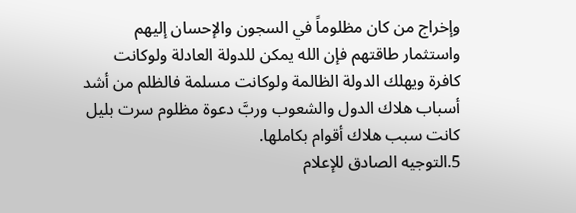وإخراج من كان مظلوماً في السجون والإحسان إليهم واستثمار طاقتهم فإن الله يمكن للدولة العادلة ولوكانت كافرة ويهلك الدولة الظالمة ولوكانت مسلمة فالظلم من أشد أسباب هلاك الدول والشعوب وربَّ دعوة مظلوم سرت بليل كانت سبب هلاك أقوام بكاملها.
5.التوجيه الصادق للإعلام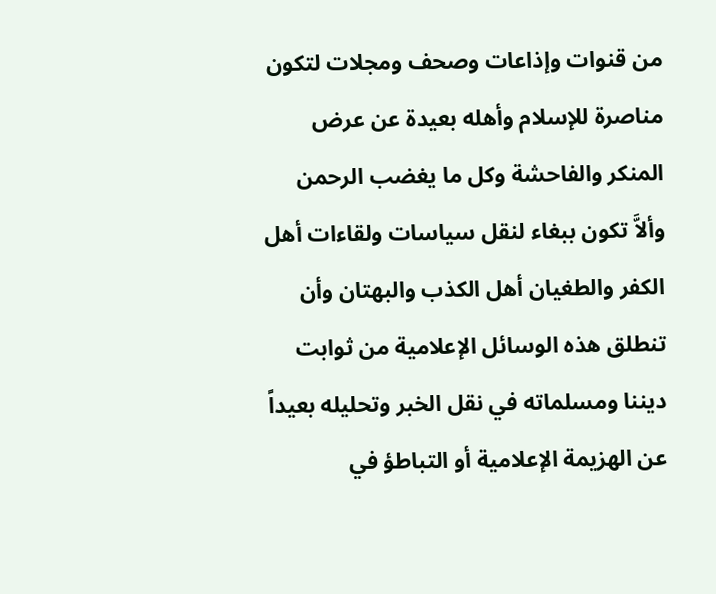من قنوات وإذاعات وصحف ومجلات لتكون مناصرة للإسلام وأهله بعيدة عن عرض المنكر والفاحشة وكل ما يغضب الرحمن وألاَّ تكون ببغاء لنقل سياسات ولقاءات أهل الكفر والطغيان أهل الكذب والبهتان وأن تنطلق هذه الوسائل الإعلامية من ثوابت ديننا ومسلماته في نقل الخبر وتحليله بعيداً عن الهزيمة الإعلامية أو التباطؤ في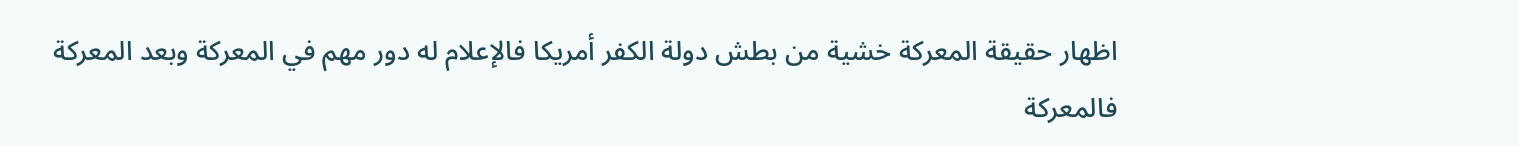اظهار حقيقة المعركة خشية من بطش دولة الكفر أمريكا فالإعلام له دور مهم في المعركة وبعد المعركة فالمعركة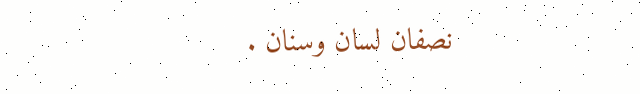نصفان لسان وسنان .